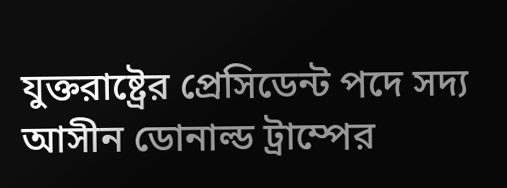যুক্তরাষ্ট্রের প্রেসিডেন্ট পদে সদ্য আসীন ডোনাল্ড ট্রাম্পের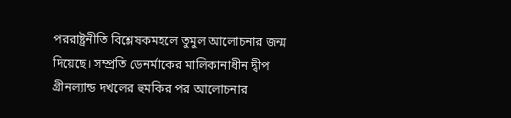পররাষ্ট্রনীতি বিশ্লেষকমহলে তুমুল আলোচনার জন্ম দিয়েছে। সম্প্রতি ডেনর্মাকের মালিকানাধীন দ্বীপ গ্রীনল্যান্ড দখলের হুমকির পর আলোচনার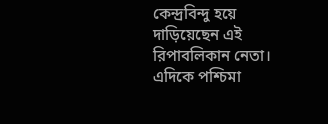কেন্দ্রবিন্দু হয়ে দাড়িয়েছেন এই রিপাবলিকান নেতা। এদিকে পশ্চিমা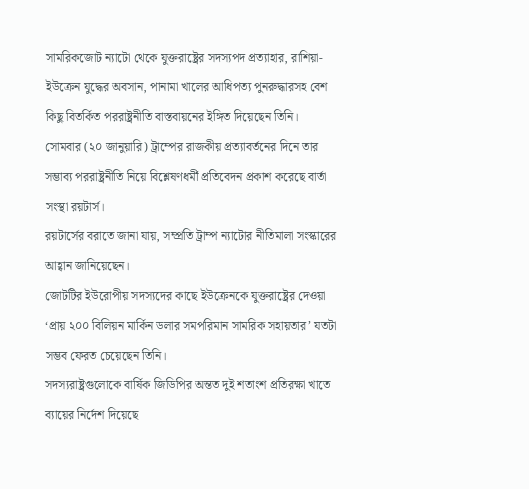সামরিকজোট ন্যাটো থেকে যুক্তরাষ্ট্রের সদস্যপদ প্রত্যাহার, রাশিয়া-ইউক্রেন যুদ্ধের অবসান, পানামা খালের আধিপত্য পুনরুদ্ধারসহ বেশ কিছু বিতর্কিত পররাষ্ট্রনীতি বাস্তবায়নের ইঙ্গিত দিয়েছেন তিনি।
সোমবার (২০ জানুয়ারি) ট্রাম্পের রাজকীয় প্রত্যাবর্তনের দিনে তার সম্ভাব্য পররাষ্ট্রনীতি নিয়ে বিশ্লেষণধর্মী প্রতিবেদন প্রকাশ করেছে বার্তা সংস্থা রয়টার্স।
রয়টার্সের বরাতে জানা যায়, সম্প্রতি ট্রাম্প ন্যাটোর নীতিমালা সংস্কারের আহ্বান জানিয়েছেন।
জোটটির ইউরোপীয় সদস্যদের কাছে ইউক্রেনকে যুক্তরাষ্ট্রের দেওয়া ‘প্রায় ২০০ বিলিয়ন মার্কিন ডলার সমপরিমান সামরিক সহায়তার’ যতটা সম্ভব ফেরত চেয়েছেন তিনি।
সদস্যরাষ্ট্রগুলোকে বার্ষিক জিডিপির অন্তত দুই শতাংশ প্রতিরক্ষা খাতে ব্যায়ের নির্দেশ দিয়েছে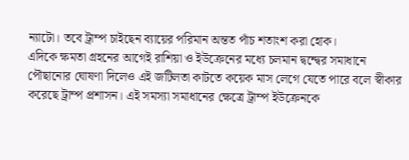ন্যাটো। তবে ট্রাম্প চাইছেন ব্যায়ের পরিমান অন্তত পাঁচ শতাংশ করা হোক।
এদিকে ক্ষমতা গ্রহনের আগেই রাশিয়া ও ইউক্রেনের মধ্যে চলমান দ্বন্দ্বের সমাধানে পৌছানোর ঘোষণা দিলেও এই জটিলতা কাটতে কয়েক মাস লেগে যেতে পারে বলে স্বীকার করেছে ট্রাম্প প্রশাসন। এই সমস্যা সমাধানের ক্ষেত্রে ট্রাম্প ইউক্রেনকে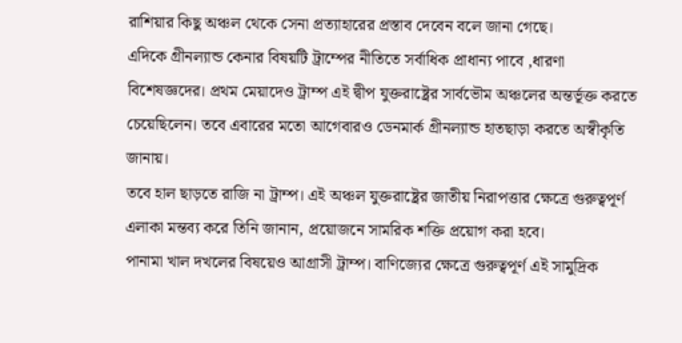রাশিয়ার কিছু অঞ্চল থেকে সেনা প্রত্যাহারের প্রস্তাব দেবেন বলে জানা গেছে।
এদিকে গ্রীনল্যান্ড কেনার বিষয়টি ট্রাম্পের নীতিতে সর্বাধিক প্রাধান্য পাবে ,ধারণা বিশেষজ্ঞদের। প্রথম মেয়াদেও ট্রাম্প এই দ্বীপ যুক্তরাষ্ট্রের সার্বভৌম অঞ্চলের অন্তর্ভূক্ত করতে চেয়েছিলেন। তবে এবারের মতো আগেবারও ডেনমার্ক গ্রীনল্যান্ড হাতছাড়া করতে অস্বীকৃতি জানায়।
তবে হাল ছাড়তে রাজি না ট্রাম্প। এই অঞ্চল যুক্তরাষ্ট্রের জাতীয় নিরাপত্তার ক্ষেত্রে গুরুত্বপূর্ণ এলাকা মন্তব্য করে তিনি জানান, প্রয়োজনে সামরিক শক্তি প্রয়োগ করা হবে।
পানামা খাল দখলের বিষয়েও আগ্রাসী ট্রাম্প। বাণিজ্যের ক্ষেত্রে গুরুত্বপূর্ণ এই সামুদ্রিক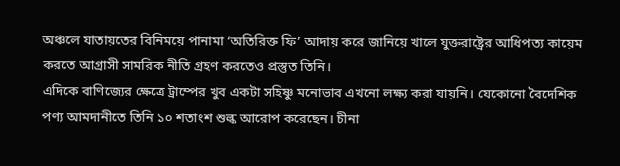অঞ্চলে যাতায়তের বিনিময়ে পানামা ‘অতিরিক্ত ফি’ আদায় করে জানিয়ে খালে যুক্তরাষ্ট্রের আধিপত্য কায়েম করতে আগ্রাসী সামরিক নীতি গ্রহণ করতেও প্রস্তুত তিনি।
এদিকে বাণিজ্যের ক্ষেত্রে ট্রাম্পের খুব একটা সহিষ্ণু মনোভাব এখনো লক্ষ্য করা যায়নি। যেকোনো বৈদেশিক পণ্য আমদানীতে তিনি ১০ শতাংশ শুল্ক আরোপ করেছেন। চীনা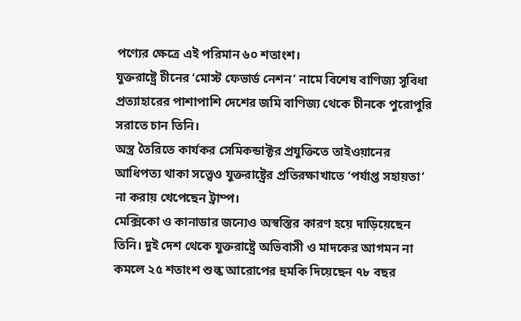পণ্যের ক্ষেত্রে এই পরিমান ৬০ শতাংশ।
যুক্তরাষ্ট্রে চীনের ‘মোস্ট ফেভার্ড নেশন’ নামে বিশেষ বাণিজ্য সুবিধা প্রত্যাহারের পাশাপাশি দেশের জমি বাণিজ্য থেকে চীনকে পুরোপুরি সরাতে চান তিনি।
অস্ত্র তৈরিতে কার্যকর সেমিকন্ডাক্টর প্রযুক্তিতে তাইওয়ানের আধিপত্য থাকা সত্ত্বেও যুক্তরাষ্ট্রের প্রতিরক্ষাখাতে ‘পর্যাপ্ত সহায়তা’ না করায় খেপেছেন ট্রাম্প।
মেক্সিকো ও কানাডার জন্যেও অস্বস্তির কারণ হয়ে দাড়িয়েছেন তিনি। দুই দেশ থেকে যুক্তরাষ্ট্রে অভিবাসী ও মাদকের আগমন না কমলে ২৫ শতাংশ শুল্ক আরোপের হুমকি দিয়েছেন ৭৮ বছর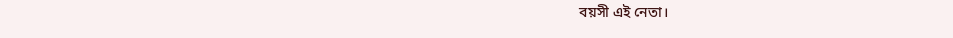বয়সী এই নেতা।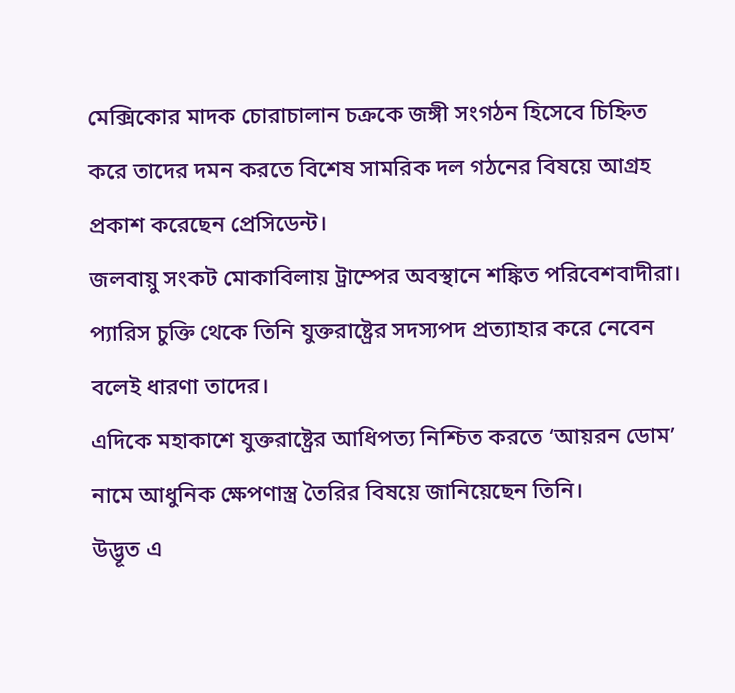মেক্সিকোর মাদক চোরাচালান চক্রকে জঙ্গী সংগঠন হিসেবে চিহ্নিত করে তাদের দমন করতে বিশেষ সামরিক দল গঠনের বিষয়ে আগ্রহ প্রকাশ করেছেন প্রেসিডেন্ট।
জলবায়ু সংকট মোকাবিলায় ট্রাম্পের অবস্থানে শঙ্কিত পরিবেশবাদীরা। প্যারিস চুক্তি থেকে তিনি যুক্তরাষ্ট্রের সদস্যপদ প্রত্যাহার করে নেবেন বলেই ধারণা তাদের।
এদিকে মহাকাশে যুক্তরাষ্ট্রের আধিপত্য নিশ্চিত করতে ‘আয়রন ডোম’ নামে আধুনিক ক্ষেপণাস্ত্র তৈরির বিষয়ে জানিয়েছেন তিনি।
উদ্ভূত এ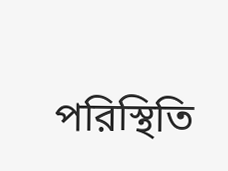পরিস্থিতি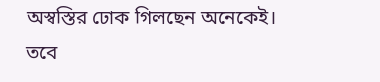অস্বস্তির ঢোক গিলছেন অনেকেই। তবে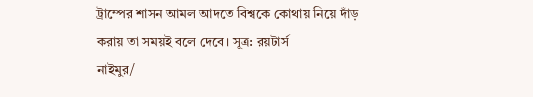ট্রাম্পের শাসন আমল আদতে বিশ্বকে কোথায় নিয়ে দাঁড় করায় তা সময়ই বলে দেবে। সূত্র: রয়টার্স
নাইমুর/